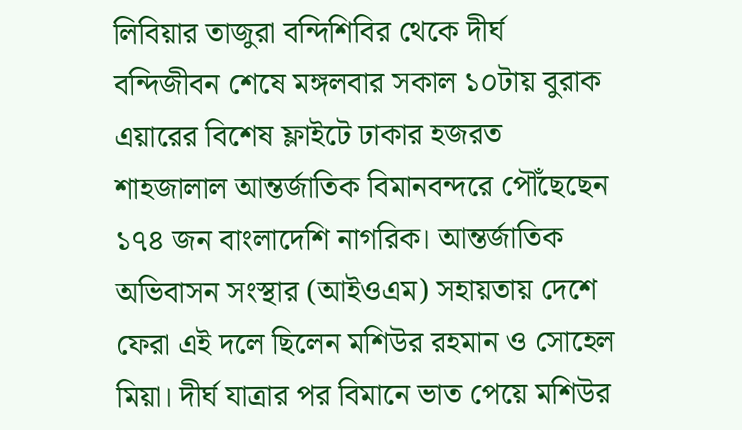লিবিয়ার তাজুরা বন্দিশিবির থেকে দীর্ঘ বন্দিজীবন শেষে মঙ্গলবার সকাল ১০টায় বুরাক এয়ারের বিশেষ ফ্লাইটে ঢাকার হজরত শাহজালাল আন্তর্জাতিক বিমানবন্দরে পৌঁছেছেন ১৭৪ জন বাংলাদেশি নাগরিক। আন্তর্জাতিক অভিবাসন সংস্থার (আইওএম) সহায়তায় দেশে ফেরা এই দলে ছিলেন মশিউর রহমান ও সোহেল মিয়া। দীর্ঘ যাত্রার পর বিমানে ভাত পেয়ে মশিউর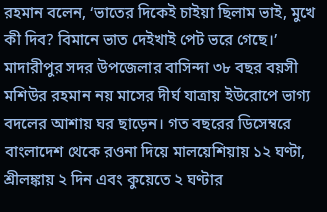রহমান বলেন, ‘ভাতের দিকেই চাইয়া ছিলাম ভাই, মুখে কী দিব? বিমানে ভাত দেইখাই পেট ভরে গেছে।’
মাদারীপুর সদর উপজেলার বাসিন্দা ৩৮ বছর বয়সী মশিউর রহমান নয় মাসের দীর্ঘ যাত্রায় ইউরোপে ভাগ্য বদলের আশায় ঘর ছাড়েন। গত বছরের ডিসেম্বরে বাংলাদেশ থেকে রওনা দিয়ে মালয়েশিয়ায় ১২ ঘণ্টা, শ্রীলঙ্কায় ২ দিন এবং কুয়েতে ২ ঘণ্টার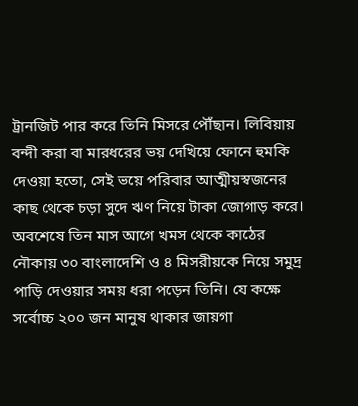ট্রানজিট পার করে তিনি মিসরে পৌঁছান। লিবিয়ায় বন্দী করা বা মারধরের ভয় দেখিয়ে ফোনে হুমকি দেওয়া হতো, সেই ভয়ে পরিবার আত্মীয়স্বজনের কাছ থেকে চড়া সুদে ঋণ নিয়ে টাকা জোগাড় করে। অবশেষে তিন মাস আগে খমস থেকে কাঠের নৌকায় ৩০ বাংলাদেশি ও ৪ মিসরীয়কে নিয়ে সমুদ্র পাড়ি দেওয়ার সময় ধরা পড়েন তিনি। যে কক্ষে সর্বোচ্চ ২০০ জন মানুষ থাকার জায়গা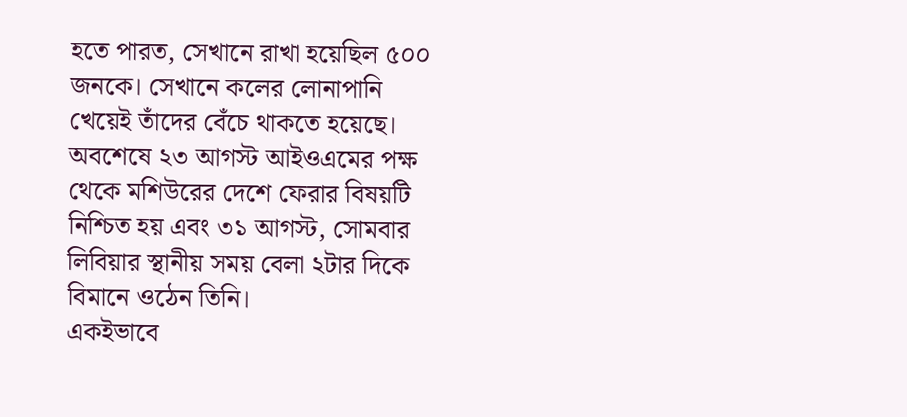হতে পারত, সেখানে রাখা হয়েছিল ৫০০ জনকে। সেখানে কলের লোনাপানি খেয়েই তাঁদের বেঁচে থাকতে হয়েছে। অবশেষে ২৩ আগস্ট আইওএমের পক্ষ থেকে মশিউরের দেশে ফেরার বিষয়টি নিশ্চিত হয় এবং ৩১ আগস্ট, সোমবার লিবিয়ার স্থানীয় সময় বেলা ২টার দিকে বিমানে ওঠেন তিনি।
একইভাবে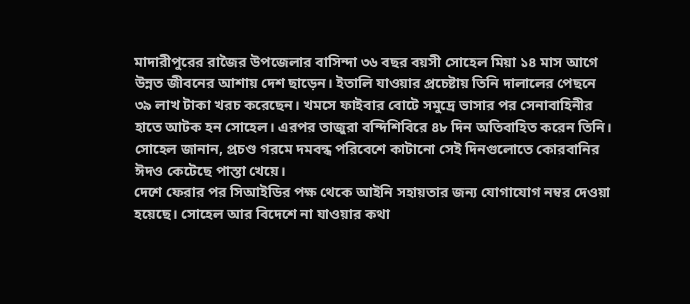মাদারীপুরের রাজৈর উপজেলার বাসিন্দা ৩৬ বছর বয়সী সোহেল মিয়া ১৪ মাস আগে উন্নত জীবনের আশায় দেশ ছাড়েন। ইতালি যাওয়ার প্রচেষ্টায় তিনি দালালের পেছনে ৩৯ লাখ টাকা খরচ করেছেন। খমসে ফাইবার বোটে সমুদ্রে ভাসার পর সেনাবাহিনীর হাতে আটক হন সোহেল। এরপর তাজুরা বন্দিশিবিরে ৪৮ দিন অতিবাহিত করেন তিনি। সোহেল জানান, প্রচণ্ড গরমে দমবন্ধ পরিবেশে কাটানো সেই দিনগুলোতে কোরবানির ঈদও কেটেছে পাস্তা খেয়ে।
দেশে ফেরার পর সিআইডির পক্ষ থেকে আইনি সহায়তার জন্য যোগাযোগ নম্বর দেওয়া হয়েছে। সোহেল আর বিদেশে না যাওয়ার কথা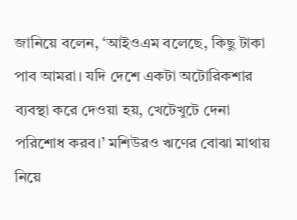জানিয়ে বলেন, ‘আইওএম বলেছে, কিছু টাকা পাব আমরা। যদি দেশে একটা অটোরিকশার ব্যবস্থা করে দেওয়া হয়, খেটেখুটে দেনা পরিশোধ করব।’ মশিউরও ঋণের বোঝা মাথায় নিয়ে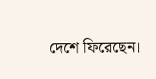দেশে ফিরেছেন।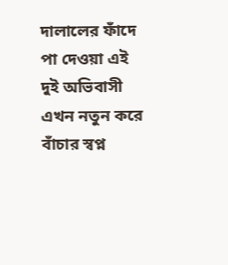দালালের ফাঁদে পা দেওয়া এই দুই অভিবাসী এখন নতুন করে বাঁচার স্বপ্ন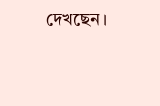দেখছেন।